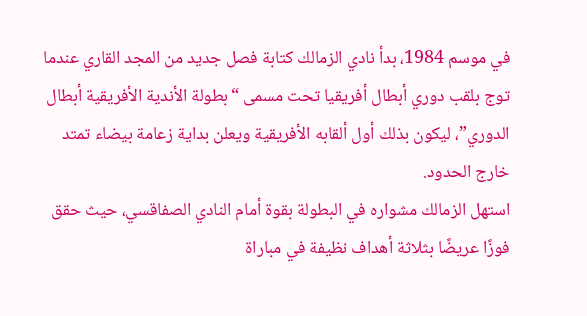في موسم 1984، بدأ نادي الزمالك كتابة فصل جديد من المجد القاري عندما توج بلقب دوري أبطال أفريقيا تحت مسمى “بطولة الأندية الأفريقية أبطال الدوري”، ليكون بذلك أول ألقابه الأفريقية ويعلن بداية زعامة بيضاء تمتد خارج الحدود.
استهل الزمالك مشواره في البطولة بقوة أمام النادي الصفاقسي، حيث حقق فوزًا عريضًا بثلاثة أهداف نظيفة في مباراة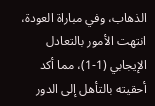الذهاب، وفي مباراة العودة، انتهت الأمور بالتعادل الإيجابي (1-1)، مما أكد أحقيته بالتأهل إلى الدور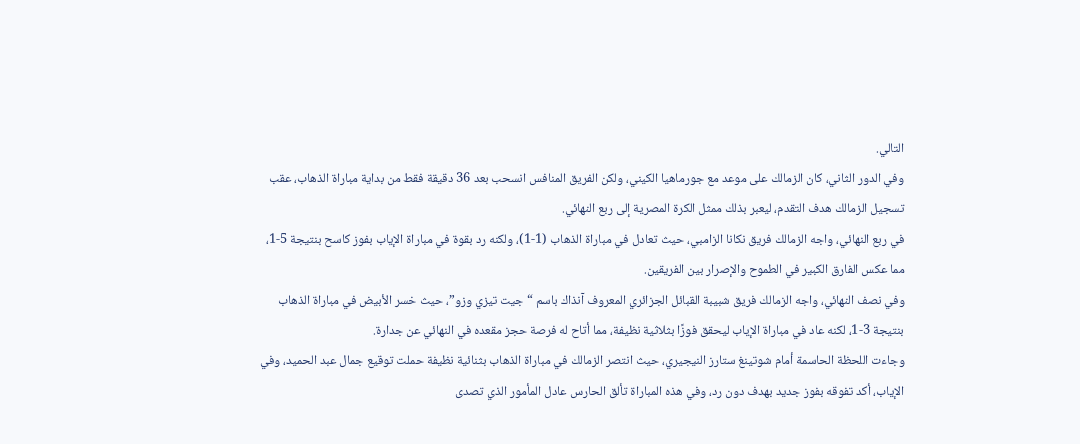التالي.
وفي الدور الثاني، كان الزمالك على موعد مع جورماهيا الكيني، ولكن الفريق المنافس انسحب بعد 36 دقيقة فقط من بداية مباراة الذهاب، عقب تسجيل الزمالك هدف التقدم، ليعبر بذلك ممثل الكرة المصرية إلى ربع النهائي.
في ربع النهائي، واجه الزمالك فريق نكانا الزامبي، حيث تعادل في مباراة الذهاب (1-1)، ولكنه رد بقوة في مباراة الإياب بفوز كاسح بنتيجة 5-1، مما عكس الفارق الكبير في الطموح والإصرار بين الفريقين.
وفي نصف النهائي، واجه الزمالك فريق شبيبة القبائل الجزائري المعروف آنذاك باسم “جيت تيزي وزو”، حيث خسر الأبيض في مباراة الذهاب بنتيجة 3-1، لكنه عاد في مباراة الإياب ليحقق فوزًا بثلاثية نظيفة، مما أتاح له فرصة حجز مقعده في النهائي عن جدارة.
وجاءت اللحظة الحاسمة أمام شوتينغ ستارز النيجيري، حيث انتصر الزمالك في مباراة الذهاب بثنائية نظيفة حملت توقيع جمال عبد الحميد، وفي الإياب، أكد تفوقه بفوز جديد بهدف دون رد، وفي هذه المباراة تألق الحارس عادل المأمور الذي تصدى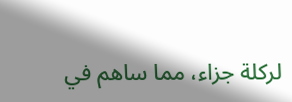لركلة جزاء، مما ساهم في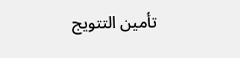تأمين التتويج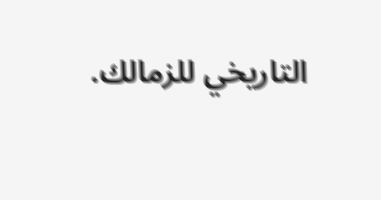التاريخي للزمالك.